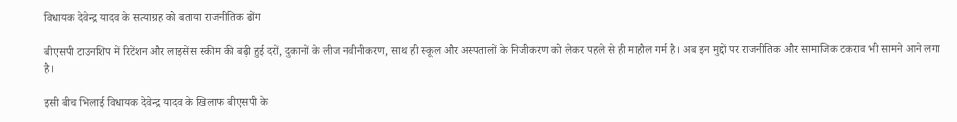विधायक देवेन्द्र यादव के सत्याग्रह को बताया राजनीतिक ढोंग

बीएसपी टाउनशिप में रिटेंशन और लाइसेंस स्कीम की बढ़ी हुई दरों, दुकानों के लीज नवीनीकरण, साथ ही स्कूल और अस्पतालों के निजीकरण को लेकर पहले से ही माहौल गर्म है। अब इन मुद्दों पर राजनीतिक और सामाजिक टकराव भी सामने आने लगा है।

इसी बीच भिलाई विधायक देवेन्द्र यादव के खिलाफ बीएसपी के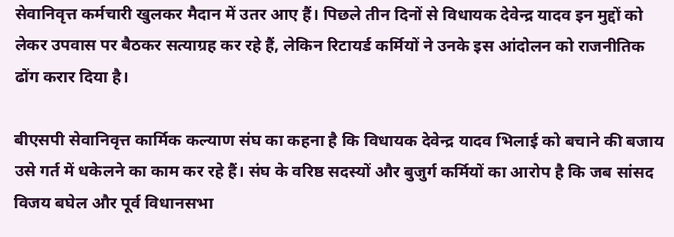सेवानिवृत्त कर्मचारी खुलकर मैदान में उतर आए हैं। पिछले तीन दिनों से विधायक देवेन्द्र यादव इन मुद्दों को लेकर उपवास पर बैठकर सत्याग्रह कर रहे हैं, लेकिन रिटायर्ड कर्मियों ने उनके इस आंदोलन को राजनीतिक ढोंग करार दिया है।

बीएसपी सेवानिवृत्त कार्मिक कल्याण संघ का कहना है कि विधायक देवेन्द्र यादव भिलाई को बचाने की बजाय उसे गर्त में धकेलने का काम कर रहे हैं। संघ के वरिष्ठ सदस्यों और बुजुर्ग कर्मियों का आरोप है कि जब सांसद विजय बघेल और पूर्व विधानसभा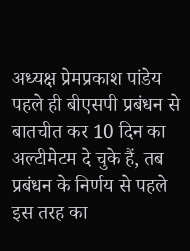अध्यक्ष प्रेमप्रकाश पांडेय पहले ही बीएसपी प्रबंधन से बातचीत कर 10 दिन का अल्टीमेटम दे चुके हैं, तब प्रबंधन के निर्णय से पहले इस तरह का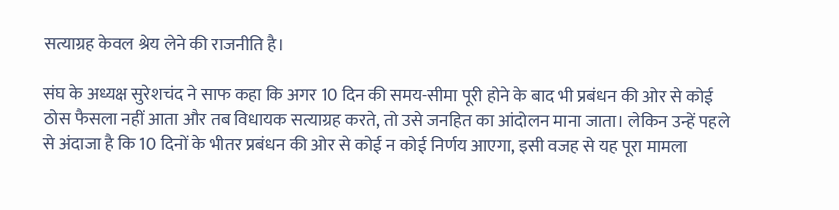सत्याग्रह केवल श्रेय लेने की राजनीति है।

संघ के अध्यक्ष सुरेशचंद ने साफ कहा कि अगर 10 दिन की समय-सीमा पूरी होने के बाद भी प्रबंधन की ओर से कोई ठोस फैसला नहीं आता और तब विधायक सत्याग्रह करते, तो उसे जनहित का आंदोलन माना जाता। लेकिन उन्हें पहले से अंदाजा है कि 10 दिनों के भीतर प्रबंधन की ओर से कोई न कोई निर्णय आएगा, इसी वजह से यह पूरा मामला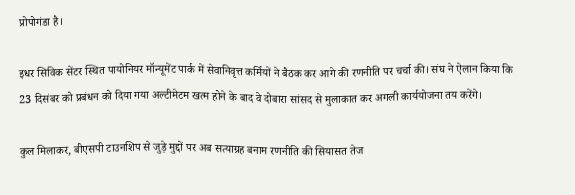प्रोपोगंडा है।

इधर सिविक सेंटर स्थित पायोनियर मॉन्यूमेंट पार्क में सेवानिवृत्त कर्मियों ने बैठक कर आगे की रणनीति पर चर्चा की। संघ ने ऐलान किया कि 23 दिसंबर को प्रबंधन को दिया गया अल्टीमेटम खत्म होने के बाद वे दोबारा सांसद से मुलाकात कर अगली कार्ययोजना तय करेंगे।

कुल मिलाकर, बीएसपी टाउनशिप से जुड़े मुद्दों पर अब सत्याग्रह बनाम रणनीति की सियासत तेज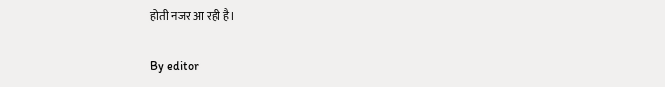होती नजर आ रही है।

By editor